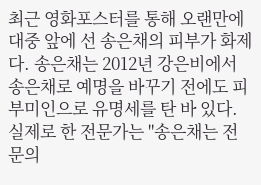최근 영화포스터를 통해 오랜만에 대중 앞에 선 송은채의 피부가 화제다. 송은채는 2012년 강은비에서 송은채로 예명을 바꾸기 전에도 피부미인으로 유명세를 탄 바 있다. 실제로 한 전문가는 "송은채는 전문의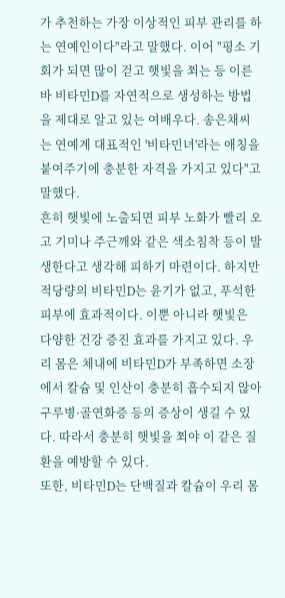가 추천하는 가장 이상적인 피부 관리를 하는 연예인이다"라고 말했다. 이어 "평소 기회가 되면 많이 걷고 햇빛을 쬐는 등 이른바 비타민D를 자연적으로 생성하는 방법을 제대로 알고 있는 여배우다. 송은채씨는 연예계 대표적인 '비타민녀'라는 애칭을 붙여주기에 충분한 자격을 가지고 있다"고 말했다.
흔히 햇빛에 노출되면 피부 노화가 빨리 오고 기미나 주근깨와 같은 색소침착 등이 발생한다고 생각해 피하기 마련이다. 하지만 적당량의 비타민D는 윤기가 없고, 푸석한 피부에 효과적이다. 이뿐 아니라 햇빛은 다양한 건강 증진 효과를 가지고 있다. 우리 몸은 체내에 비타민D가 부족하면 소장에서 칼슘 및 인산이 충분히 흡수되지 않아 구루병·골연화증 등의 증상이 생길 수 있다. 따라서 충분히 햇빛을 쬐야 이 같은 질환을 예방할 수 있다.
또한, 비타민D는 단백질과 칼슘이 우리 몸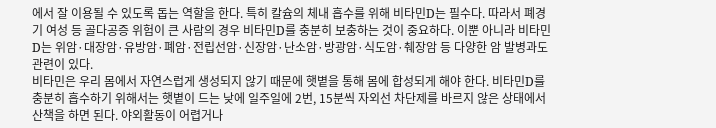에서 잘 이용될 수 있도록 돕는 역할을 한다. 특히 칼슘의 체내 흡수를 위해 비타민D는 필수다. 따라서 폐경기 여성 등 골다공증 위험이 큰 사람의 경우 비타민D를 충분히 보충하는 것이 중요하다. 이뿐 아니라 비타민D는 위암·대장암·유방암·폐암·전립선암·신장암·난소암·방광암·식도암·췌장암 등 다양한 암 발병과도 관련이 있다.
비타민은 우리 몸에서 자연스럽게 생성되지 않기 때문에 햇볕을 통해 몸에 합성되게 해야 한다. 비타민D를 충분히 흡수하기 위해서는 햇볕이 드는 낮에 일주일에 2번, 15분씩 자외선 차단제를 바르지 않은 상태에서 산책을 하면 된다. 야외활동이 어렵거나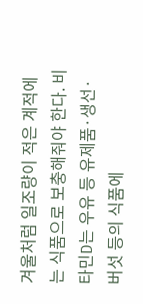겨울처럼 일조량이 적은 계적에는 식품으로 보충해줘야 한다. 비타민D는 우유 등 유제품·생선·버섯 등의 식품에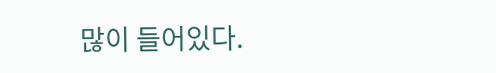많이 들어있다.